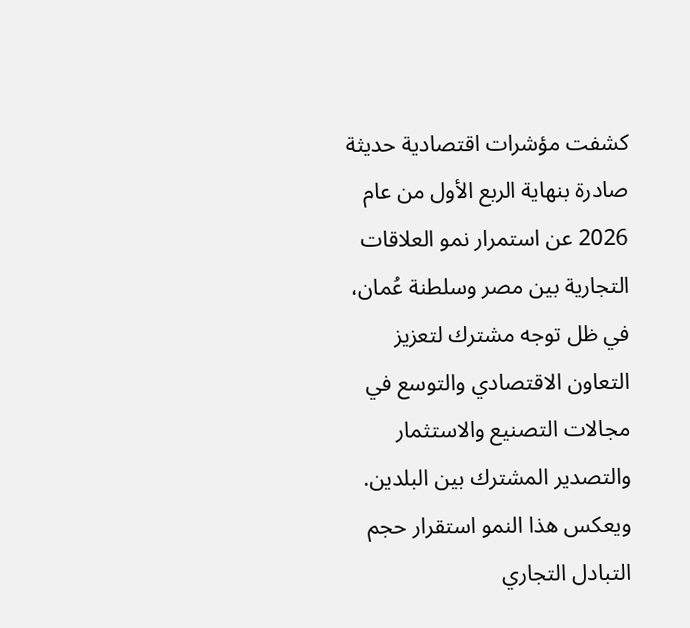كشفت مؤشرات اقتصادية حديثة صادرة بنهاية الربع الأول من عام 2026 عن استمرار نمو العلاقات التجارية بين مصر وسلطنة عُمان، في ظل توجه مشترك لتعزيز التعاون الاقتصادي والتوسع في مجالات التصنيع والاستثمار والتصدير المشترك بين البلدين.
ويعكس هذا النمو استقرار حجم التبادل التجاري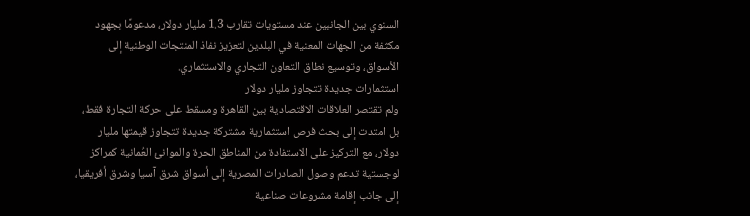السنوي بين الجانبين عند مستويات تقارب 1.3 مليار دولار، مدعومًا بجهود مكثفة من الجهات المعنية في البلدين لتعزيز نفاذ المنتجات الوطنية إلى الأسواق، وتوسيع نطاق التعاون التجاري والاستثماري.
استثمارات جديدة تتجاوز مليار دولار
ولم تقتصر العلاقات الاقتصادية بين القاهرة ومسقط على حركة التجارة فقط، بل امتدت إلى بحث فرص استثمارية مشتركة جديدة تتجاوز قيمتها مليار دولار، مع التركيز على الاستفادة من المناطق الحرة والموانئ العُمانية كمراكز لوجستية تدعم وصول الصادرات المصرية إلى أسواق شرق آسيا وشرق أفريقيا، إلى جانب إقامة مشروعات صناعية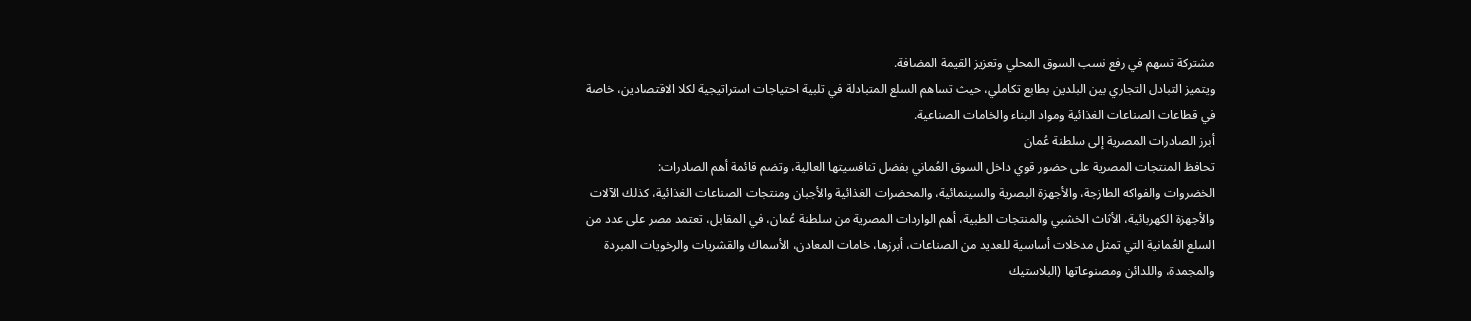مشتركة تسهم في رفع نسب السوق المحلي وتعزيز القيمة المضافة.
ويتميز التبادل التجاري بين البلدين بطابع تكاملي، حيث تساهم السلع المتبادلة في تلبية احتياجات استراتيجية لكلا الاقتصادين، خاصة في قطاعات الصناعات الغذائية ومواد البناء والخامات الصناعية.
أبرز الصادرات المصرية إلى سلطنة عُمان
تحافظ المنتجات المصرية على حضور قوي داخل السوق العُماني بفضل تنافسيتها العالية، وتضم قائمة أهم الصادرات:
الخضروات والفواكه الطازجة، والأجهزة البصرية والسينمائية، والمحضرات الغذائية والأجبان ومنتجات الصناعات الغذائية، كذلك الآلات والأجهزة الكهربائية، الأثاث الخشبي والمنتجات الطبية، أهم الواردات المصرية من سلطنة عُمان، في المقابل، تعتمد مصر على عدد من السلع العُمانية التي تمثل مدخلات أساسية للعديد من الصناعات، أبرزها، خامات المعادن، الأسماك والقشريات والرخويات المبردة والمجمدة، واللدائن ومصنوعاتها (البلاستيك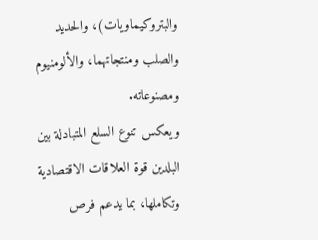والبتروكيماويات)، والحديد والصلب ومنتجاتهما، والألومنيوم ومصنوعاته.
ويعكس تنوع السلع المتبادلة بين البلدين قوة العلاقات الاقتصادية وتكاملها، بما يدعم فرص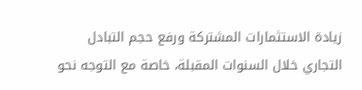زيادة الاستثمارات المشتركة ورفع حجم التبادل التجاري خلال السنوات المقبلة، خاصة مع التوجه نحو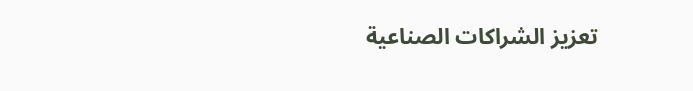تعزيز الشراكات الصناعية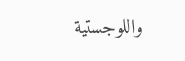واللوجستية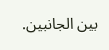بين الجانبين.